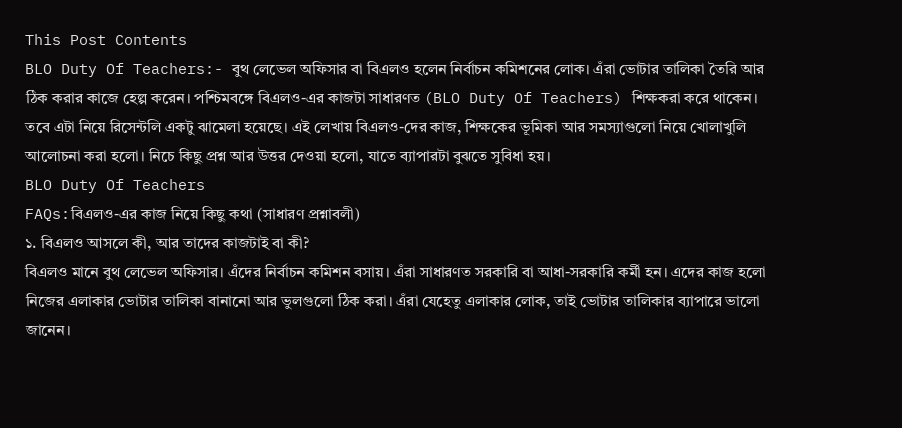This Post Contents
BLO Duty Of Teachers:- বুথ লেভেল অফিসার বা বিএলও হলেন নির্বাচন কমিশনের লোক। এঁরা ভোটার তালিকা তৈরি আর ঠিক করার কাজে হেল্প করেন। পশ্চিমবঙ্গে বিএলও-এর কাজটা সাধারণত (BLO Duty Of Teachers) শিক্ষকরা করে থাকেন। তবে এটা নিয়ে রিসেন্টলি একটু ঝামেলা হয়েছে। এই লেখায় বিএলও-দের কাজ, শিক্ষকের ভূমিকা আর সমস্যাগুলো নিয়ে খোলাখুলি আলোচনা করা হলো। নিচে কিছু প্রশ্ন আর উত্তর দেওয়া হলো, যাতে ব্যাপারটা বুঝতে সুবিধা হয়।
BLO Duty Of Teachers
FAQs:বিএলও-এর কাজ নিয়ে কিছু কথা (সাধারণ প্রশ্নাবলী)
১. বিএলও আসলে কী, আর তাদের কাজটাই বা কী?
বিএলও মানে বুথ লেভেল অফিসার। এঁদের নির্বাচন কমিশন বসায়। এঁরা সাধারণত সরকারি বা আধা-সরকারি কর্মী হন। এদের কাজ হলো নিজের এলাকার ভোটার তালিকা বানানো আর ভুলগুলো ঠিক করা। এঁরা যেহেতু এলাকার লোক, তাই ভোটার তালিকার ব্যাপারে ভালো জানেন।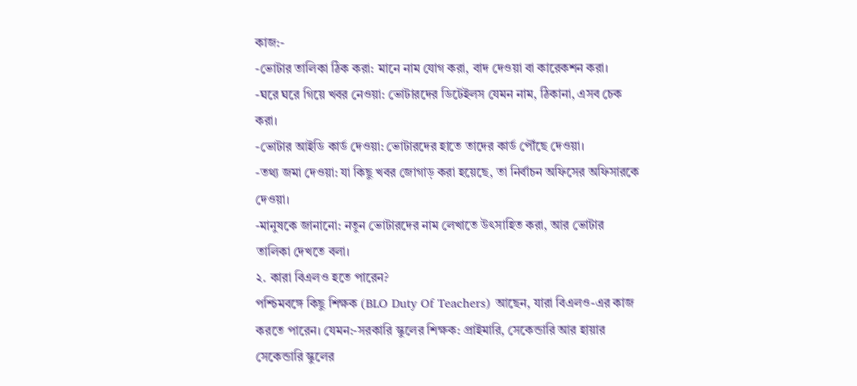কাজ:-
-ভোটার তালিকা ঠিক করা: মানে নাম যোগ করা, বাদ দেওয়া বা কারেকশন করা।
-ঘরে ঘরে গিয়ে খবর নেওয়া: ভোটারদের ডিটেইলস যেমন নাম, ঠিকানা, এসব চেক করা।
-ভোটার আইডি কার্ড দেওয়া: ভোটারদের হাতে তাদের কার্ড পৌঁছে দেওয়া।
-তথ্য জমা দেওয়া: যা কিছু খবর জোগাড় করা হয়েছে, তা নির্বাচন অফিসের অফিসারকে দেওয়া।
-মানুষকে জানানো: নতুন ভোটারদের নাম লেখাতে উৎসাহিত করা, আর ভোটার তালিকা দেখতে বলা।
২. কারা বিএলও হতে পারেন?
পশ্চিমবঙ্গে কিছু শিক্ষক (BLO Duty Of Teachers) আছেন, যারা বিএলও-এর কাজ করতে পারেন। যেমন:-সরকারি স্কুলের শিক্ষক: প্রাইমারি, সেকেন্ডারি আর হায়ার সেকেন্ডারি স্কুলের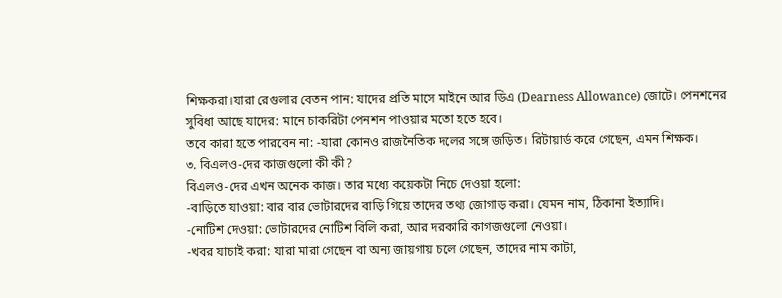শিক্ষকরা।যারা রেগুলার বেতন পান: যাদের প্রতি মাসে মাইনে আর ডিএ (Dearness Allowance) জোটে। পেনশনের সুবিধা আছে যাদের: মানে চাকরিটা পেনশন পাওয়ার মতো হতে হবে।
তবে কারা হতে পারবেন না: -যারা কোনও রাজনৈতিক দলের সঙ্গে জড়িত। রিটায়ার্ড করে গেছেন, এমন শিক্ষক।
৩. বিএলও-দের কাজগুলো কী কী?
বিএলও-দের এখন অনেক কাজ। তার মধ্যে কয়েকটা নিচে দেওয়া হলো:
-বাড়িতে যাওয়া: বার বার ভোটারদের বাড়ি গিয়ে তাদের তথ্য জোগাড় করা। যেমন নাম, ঠিকানা ইত্যাদি।
-নোটিশ দেওয়া: ভোটারদের নোটিশ বিলি করা, আর দরকারি কাগজগুলো নেওয়া।
-খবর যাচাই করা: যারা মারা গেছেন বা অন্য জায়গায় চলে গেছেন, তাদের নাম কাটা,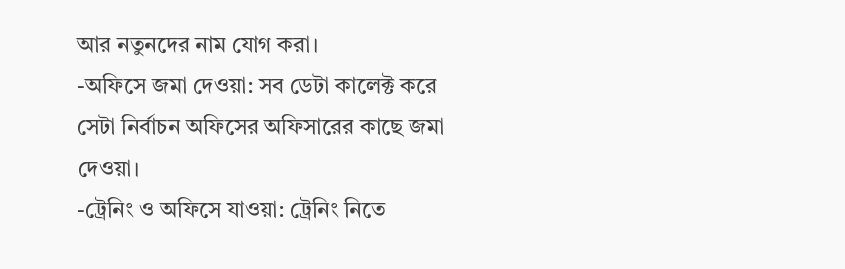আর নতুনদের নাম যোগ করা।
-অফিসে জমা দেওয়া: সব ডেটা কালেক্ট করে সেটা নির্বাচন অফিসের অফিসারের কাছে জমা দেওয়া।
-ট্রেনিং ও অফিসে যাওয়া: ট্রেনিং নিতে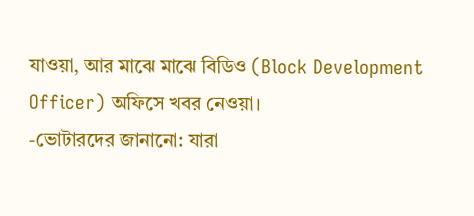যাওয়া, আর মাঝে মাঝে বিডিও (Block Development Officer) অফিসে খবর নেওয়া।
-ভোটারদের জানানো: যারা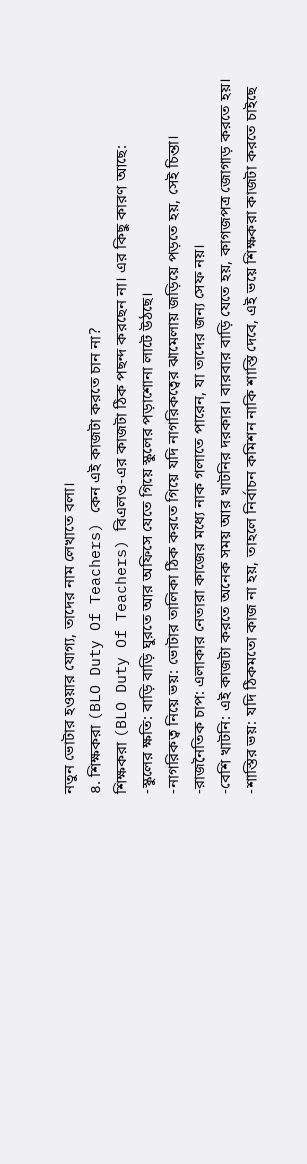নতুন ভোটার হওয়ার যোগ্য, তাদের নাম লেখাতে বলা।
৪. শিক্ষকরা (BLO Duty Of Teachers) কেন এই কাজটা করতে চান না?
শিক্ষকরা (BLO Duty Of Teachers) বিএলও-এর কাজটা ঠিক পছন্দ করছেন না। এর কিছু কারণ আছে:
-স্কুলের ক্ষতি: বাড়ি বাড়ি ঘুরতে আর অফিসে যেতে গিয়ে স্কুলের পড়াশোনা লাটে উঠছে।
-নাগরিকত্ব নিয়ে ভয়: ভোটার তালিকা ঠিক করতে গিয়ে যদি নাগরিকত্বের ঝামেলায় জড়িয়ে পড়তে হয়, সেই চিন্তা।
-রাজনৈতিক চাপ: এলাকার নেতারা কাজের মধ্যে নাক গলাতে পারেন, যা তাদের জন্য সেফ নয়।
-বেশি খাটনি: এই কাজটা করতে অনেক সময় আর খাটনির দরকার। বারবার বাড়ি যেতে হয়, কাগজপত্র জোগাড় করতে হয়।
-শাস্তির ভয়: যদি ঠিকমতো কাজ না হয়, তাহলে নির্বাচন কমিশন নাকি শাস্তি দেবে, এই ভয়ে শিক্ষকরা কাজটা করতে চাইছে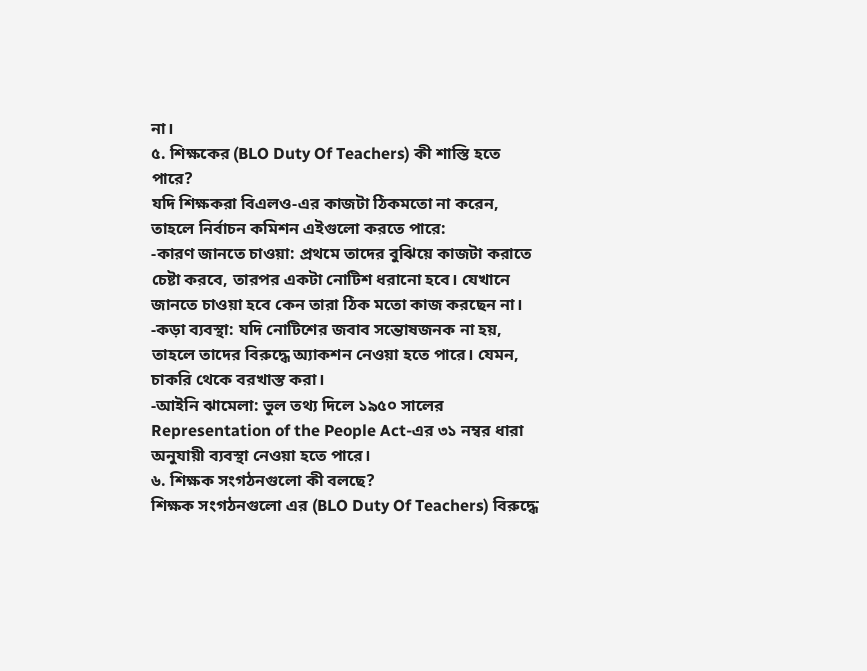না।
৫. শিক্ষকের (BLO Duty Of Teachers) কী শাস্তি হতে পারে?
যদি শিক্ষকরা বিএলও-এর কাজটা ঠিকমতো না করেন, তাহলে নির্বাচন কমিশন এইগুলো করতে পারে:
-কারণ জানতে চাওয়া: প্রথমে তাদের বুঝিয়ে কাজটা করাতে চেষ্টা করবে, তারপর একটা নোটিশ ধরানো হবে। যেখানে জানতে চাওয়া হবে কেন তারা ঠিক মতো কাজ করছেন না।
-কড়া ব্যবস্থা: যদি নোটিশের জবাব সন্তোষজনক না হয়, তাহলে তাদের বিরুদ্ধে অ্যাকশন নেওয়া হতে পারে। যেমন, চাকরি থেকে বরখাস্ত করা।
-আইনি ঝামেলা: ভুল তথ্য দিলে ১৯৫০ সালের Representation of the People Act-এর ৩১ নম্বর ধারা অনুযায়ী ব্যবস্থা নেওয়া হতে পারে।
৬. শিক্ষক সংগঠনগুলো কী বলছে?
শিক্ষক সংগঠনগুলো এর (BLO Duty Of Teachers) বিরুদ্ধে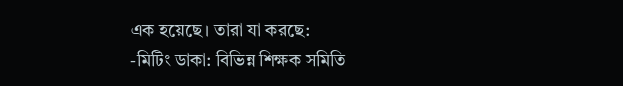এক হয়েছে। তারা যা করছে:
-মিটিং ডাকা: বিভিন্ন শিক্ষক সমিতি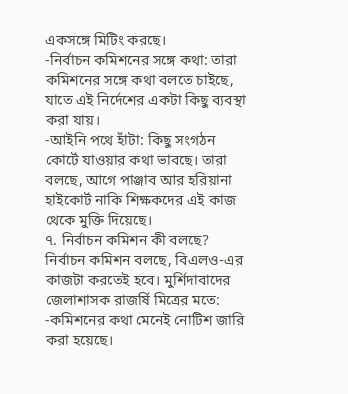একসঙ্গে মিটিং করছে।
-নির্বাচন কমিশনের সঙ্গে কথা: তারা কমিশনের সঙ্গে কথা বলতে চাইছে, যাতে এই নির্দেশের একটা কিছু ব্যবস্থা করা যায়।
-আইনি পথে হাঁটা: কিছু সংগঠন কোর্টে যাওয়ার কথা ভাবছে। তারা বলছে, আগে পাঞ্জাব আর হরিয়ানা হাইকোর্ট নাকি শিক্ষকদের এই কাজ থেকে মুক্তি দিয়েছে।
৭. নির্বাচন কমিশন কী বলছে?
নির্বাচন কমিশন বলছে, বিএলও-এর কাজটা করতেই হবে। মুর্শিদাবাদের জেলাশাসক রাজর্ষি মিত্রের মতে:
-কমিশনের কথা মেনেই নোটিশ জারি করা হয়েছে।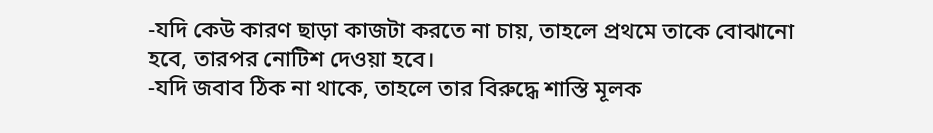-যদি কেউ কারণ ছাড়া কাজটা করতে না চায়, তাহলে প্রথমে তাকে বোঝানো হবে, তারপর নোটিশ দেওয়া হবে।
-যদি জবাব ঠিক না থাকে, তাহলে তার বিরুদ্ধে শাস্তি মূলক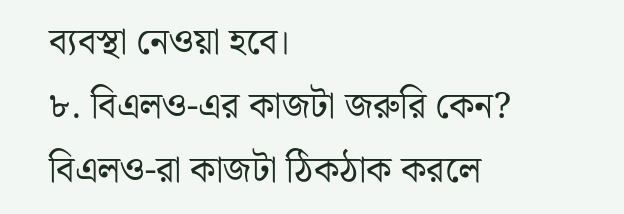ব্যবস্থা নেওয়া হবে।
৮. বিএলও-এর কাজটা জরুরি কেন?
বিএলও-রা কাজটা ঠিকঠাক করলে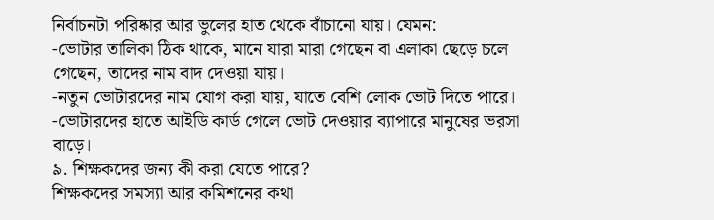নির্বাচনটা পরিষ্কার আর ভুলের হাত থেকে বাঁচানো যায়। যেমন:
-ভোটার তালিকা ঠিক থাকে, মানে যারা মারা গেছেন বা এলাকা ছেড়ে চলে গেছেন, তাদের নাম বাদ দেওয়া যায়।
-নতুন ভোটারদের নাম যোগ করা যায়, যাতে বেশি লোক ভোট দিতে পারে।
-ভোটারদের হাতে আইডি কার্ড গেলে ভোট দেওয়ার ব্যাপারে মানুষের ভরসা বাড়ে।
৯. শিক্ষকদের জন্য কী করা যেতে পারে?
শিক্ষকদের সমস্যা আর কমিশনের কথা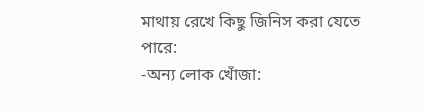মাথায় রেখে কিছু জিনিস করা যেতে পারে:
-অন্য লোক খোঁজা: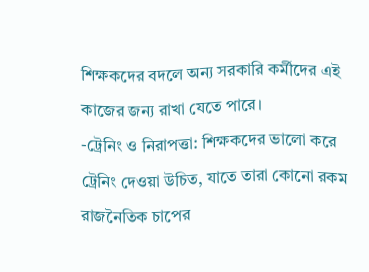শিক্ষকদের বদলে অন্য সরকারি কর্মীদের এই কাজের জন্য রাখা যেতে পারে।
-ট্রেনিং ও নিরাপত্তা: শিক্ষকদের ভালো করে ট্রেনিং দেওয়া উচিত, যাতে তারা কোনো রকম রাজনৈতিক চাপের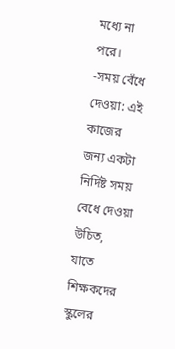মধ্যে না পরে।
-সময় বেঁধে দেওয়া: এই কাজের জন্য একটা নির্দিষ্ট সময় বেধে দেওয়া উচিত, যাতে শিক্ষকদের স্কুলের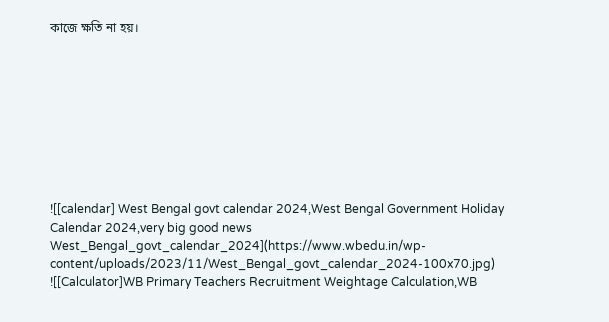কাজে ক্ষতি না হয়।









![[calendar] West Bengal govt calendar 2024,West Bengal Government Holiday Calendar 2024,very big good news West_Bengal_govt_calendar_2024](https://www.wbedu.in/wp-content/uploads/2023/11/West_Bengal_govt_calendar_2024-100x70.jpg)
![[Calculator]WB Primary Teachers Recruitment Weightage Calculation,WB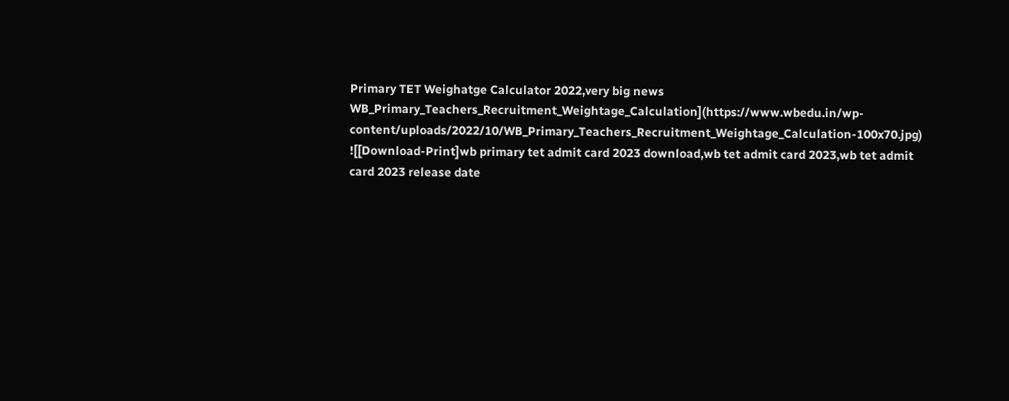Primary TET Weighatge Calculator 2022,very big news WB_Primary_Teachers_Recruitment_Weightage_Calculation](https://www.wbedu.in/wp-content/uploads/2022/10/WB_Primary_Teachers_Recruitment_Weightage_Calculation-100x70.jpg)
![[Download-Print]wb primary tet admit card 2023 download,wb tet admit card 2023,wb tet admit card 2023 release date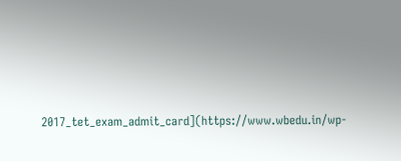2017_tet_exam_admit_card](https://www.wbedu.in/wp-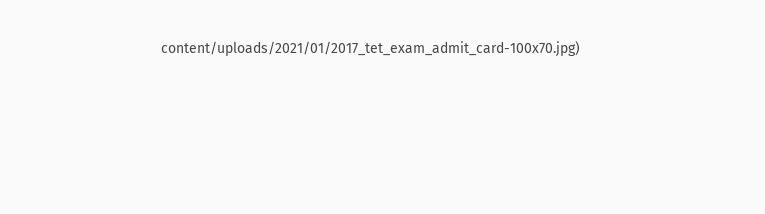content/uploads/2021/01/2017_tet_exam_admit_card-100x70.jpg)